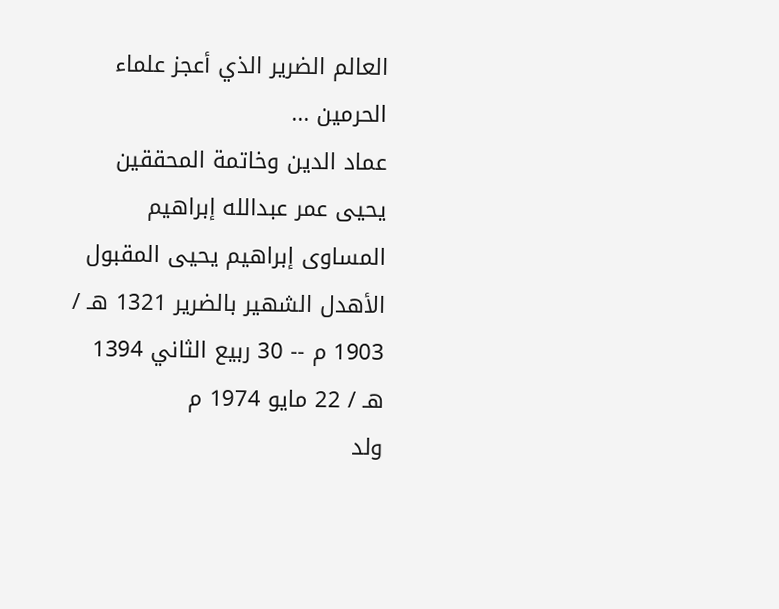العالم الضرير الذي أعجز علماء الحرمين ...
عماد الدين وخاتمة المحققين يحيى عمر عبدالله إبراهيم المساوى إبراهيم يحيى المقبول الأهدل الشهير بالضرير 1321 هـ / 1903 م -- 30 ربيع الثاني 1394 هـ / 22 مايو 1974 م
ولد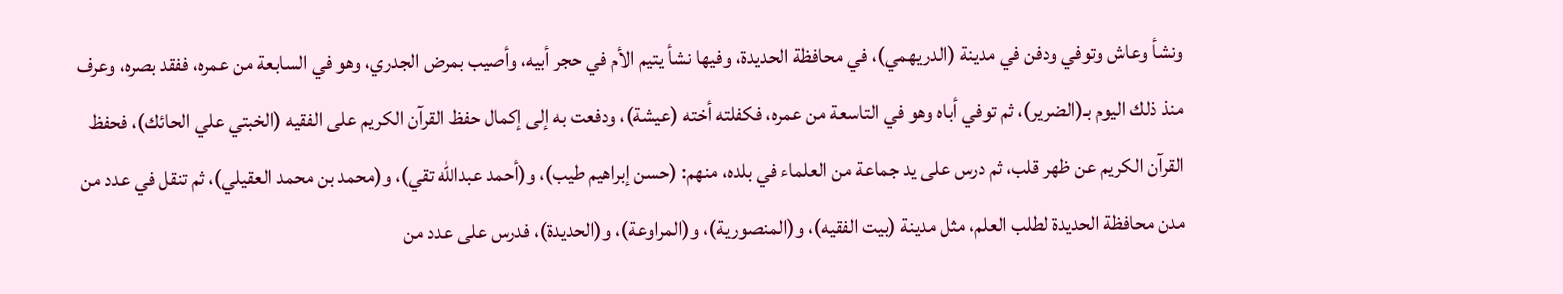ونشأ وعاش وتوفي ودفن في مدينة (الدريهمي)، في محافظة الحديدة، وفيها نشأ يتيم الأم في حجر أبيه، وأصيب بمرض الجدري، وهو في السابعة من عمره، ففقد بصره، وعرف منذ ذلك اليوم بـ(الضرير)، ثم توفي أباه وهو في التاسعة من عمره، فكفلته أخته (عيشة)، ودفعت به إلى إكمال حفظ القرآن الكريم على الفقيه (الخبتي علي الحائك)، فحفظ القرآن الكريم عن ظهر قلب، ثم درس على يد جماعة من العلماء في بلده، منهم: (حسن إبراهيم طيب)، و(أحمد عبدالله تقي)، و(محمد بن محمد العقيلي)، ثم تنقل في عدد من مدن محافظة الحديدة لطلب العلم، مثل مدينة (بيت الفقيه)، و(المنصورية)، و(المراوعة)، و(الحديدة)، فدرس على عدد من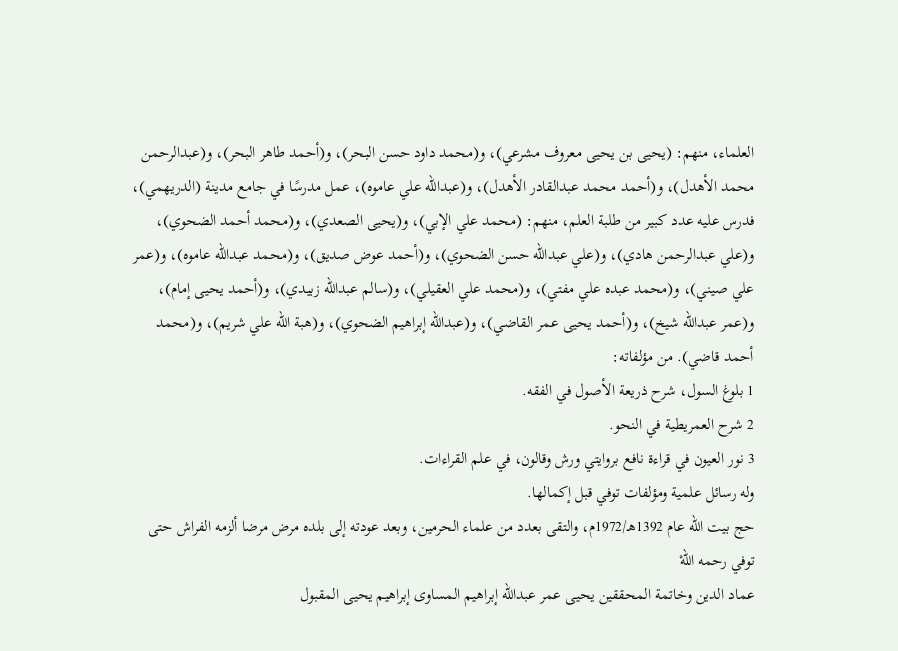العلماء، منهم: (يحيى بن يحيى معروف مشرعي)، و(محمد داود حسن البحر)، و(أحمد طاهر البحر)، و(عبدالرحمن محمد الأهدل)، و(أحمد محمد عبدالقادر الأهدل)، و(عبدالله علي عاموه)، عمل مدرسًا في جامع مدينة (الدريهمي)، فدرس عليه عدد كبير من طلبة العلم، منهم: (محمد علي الإبي)، و(يحيى الصعدي)، و(محمد أحمد الضحوي)، و(علي عبدالرحمن هادي)، و(علي عبدالله حسن الضحوي)، و(أحمد عوض صديق)، و(محمد عبدالله عاموه)، و(عمر علي صيني)، و(محمد عبده علي مفتي)، و(محمد علي العقيلي)، و(سالم عبدالله زبيدي)، و(أحمد يحيى إمام)، و(عمر عبدالله شيخ)، و(أحمد يحيى عمر القاضي)، و(عبدالله إبراهيم الضحوي)، و(هبة الله علي شريم)، و(محمد أحمد قاضي). من مؤلفاته:
1 بلوغ السول، شرح ذريعة الأصول في الفقه.
2 شرح العمريطية في النحو.
3 نور العيون في قراءة نافع بروايتي ورش وقالون، في علم القراءات.
وله رسائل علمية ومؤلفات توفي قبل إكمالها.
حج بيت الله عام 1392هـ/1972م، والتقى بعدد من علماء الحرمين، وبعد عودته إلى بلده مرض مرضا ألزمه الفراش حتى توفي رحمه اللهْ
عماد الدين وخاتمة المحققين يحيى عمر عبدالله إبراهيم المساوى إبراهيم يحيى المقبول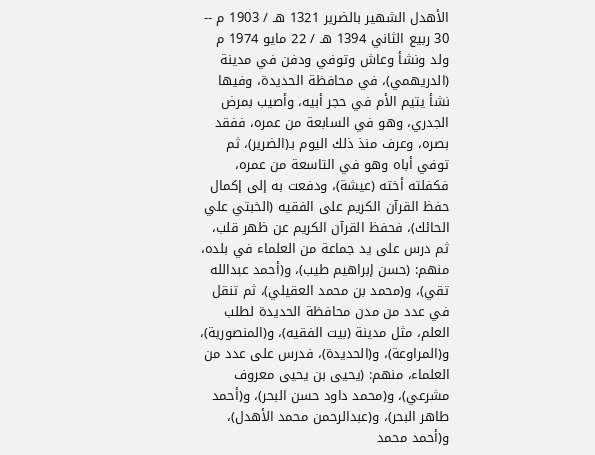الأهدل الشهير بالضرير 1321 هـ / 1903 م -- 30 ربيع الثاني 1394 هـ / 22 مايو 1974 م
ولد ونشأ وعاش وتوفي ودفن في مدينة (الدريهمي)، في محافظة الحديدة، وفيها نشأ يتيم الأم في حجر أبيه، وأصيب بمرض الجدري، وهو في السابعة من عمره، ففقد بصره، وعرف منذ ذلك اليوم بـ(الضرير)، ثم توفي أباه وهو في التاسعة من عمره، فكفلته أخته (عيشة)، ودفعت به إلى إكمال حفظ القرآن الكريم على الفقيه (الخبتي علي الحائك)، فحفظ القرآن الكريم عن ظهر قلب، ثم درس على يد جماعة من العلماء في بلده، منهم: (حسن إبراهيم طيب)، و(أحمد عبدالله تقي)، و(محمد بن محمد العقيلي)، ثم تنقل في عدد من مدن محافظة الحديدة لطلب العلم، مثل مدينة (بيت الفقيه)، و(المنصورية)، و(المراوعة)، و(الحديدة)، فدرس على عدد من العلماء، منهم: (يحيى بن يحيى معروف مشرعي)، و(محمد داود حسن البحر)، و(أحمد طاهر البحر)، و(عبدالرحمن محمد الأهدل)، و(أحمد محمد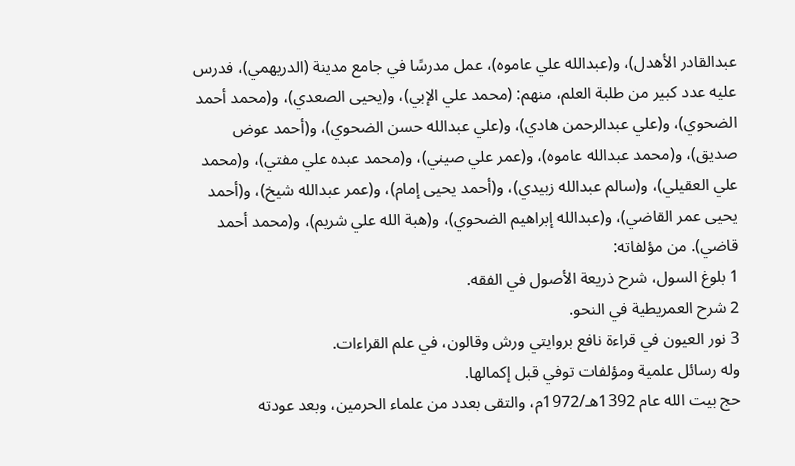عبدالقادر الأهدل)، و(عبدالله علي عاموه)، عمل مدرسًا في جامع مدينة (الدريهمي)، فدرس عليه عدد كبير من طلبة العلم، منهم: (محمد علي الإبي)، و(يحيى الصعدي)، و(محمد أحمد الضحوي)، و(علي عبدالرحمن هادي)، و(علي عبدالله حسن الضحوي)، و(أحمد عوض صديق)، و(محمد عبدالله عاموه)، و(عمر علي صيني)، و(محمد عبده علي مفتي)، و(محمد علي العقيلي)، و(سالم عبدالله زبيدي)، و(أحمد يحيى إمام)، و(عمر عبدالله شيخ)، و(أحمد يحيى عمر القاضي)، و(عبدالله إبراهيم الضحوي)، و(هبة الله علي شريم)، و(محمد أحمد قاضي). من مؤلفاته:
1 بلوغ السول، شرح ذريعة الأصول في الفقه.
2 شرح العمريطية في النحو.
3 نور العيون في قراءة نافع بروايتي ورش وقالون، في علم القراءات.
وله رسائل علمية ومؤلفات توفي قبل إكمالها.
حج بيت الله عام 1392هـ/1972م، والتقى بعدد من علماء الحرمين، وبعد عودته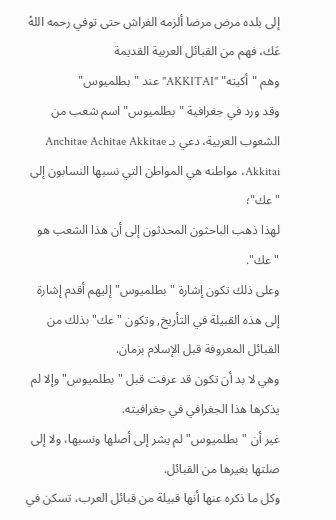إلى بلده مرض مرضا ألزمه الفراش حتى توفي رحمه اللهْ
عَك، فهم من القبائل العربية القديمة
وهم "أكيته" "AKKITAI" عند "بطلميوس"
وقد ورد في جغرافية "بطلميوس" اسم شعب من الشعوب العربية، دعي بـ Anchitae Achitae Akkitae Akkitai، مواطنه هي المواطن التي نسبها النسابون إلى "عك"؛
لهذا ذهب الباحثون المحدثون إلى أن هذا الشعب هو "عك".
وعلى ذلك تكون إشارة "بطلميوس" إليهم أقدم إشارة إلى هذه القبيلة في التأريخ, وتكون "عك" بذلك من القبائل المعروفة قبل الإسلام بزمان.
وهي لا بد أن تكون قد عرفت قبل "بطلميوس" وإلا لم يذكرها هذا الجغرافي في جغرافيته.
غير أن "بطلميوس" لم يشر إلى أصلها ونسبها، ولا إلى صلتها بغيرها من القبائل.
وكل ما ذكره عنها أنها قبيلة من قبائل العرب، تسكن في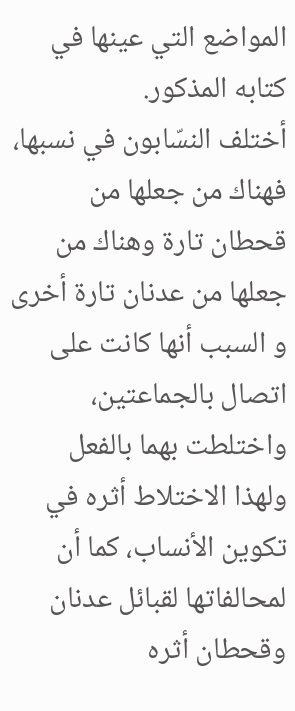المواضع التي عينها في كتابه المذكور.
أختلف النسّابون في نسبها، فهناك من جعلها من قحطان تارة وهناك من جعلها من عدنان تارة أخرى
و السبب أنها كانت على اتصال بالجماعتين، واختلطت بهما بالفعل
ولهذا الاختلاط أثره في تكوين الأنساب، كما أن لمحالفاتها لقبائل عدنان وقحطان أثره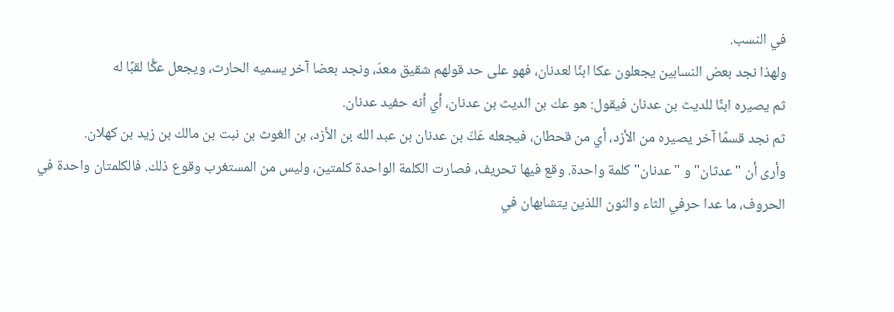في النسب.
ولهذا نجد بعض النسابين يجعلون عكا ابنًا لعدنان، فهو على حد قولهم شقيق معدّ، ونجد بعضا آخر يسميه الحارث، ويجعل عكًّا لقبًا له
ثم يصيره ابنًا للديث بن عدنان فيقول: هو عك بن الديث بن عدنان، أي أنه حفيد عدنان.
ثم نجد قسمًا آخر يصيره من الأزد، أي من قحطان، فيجعله عَكّ بن عدنان بن عبد الله بن الأزد، بن الغوث بن نبت بن مالك بن زيد بن كهلان.
وأرى أن "عدثان" و "عدنان" كلمة واحدة. وقع فيها تحريف، فصارت الكلمة الواحدة كلمتين، وليس من المستغرب وقوع ذلك. فالكلمتان واحدة في الحروف، ما عدا حرفي الثاء والنون اللذين يتشابهان في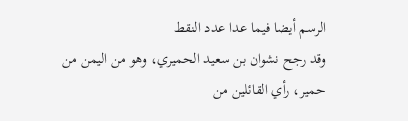الرسم أيضا فيما عدا عدد النقط
وقد رجح نشوان بن سعيد الحميري، وهو من اليمن من حمير، رأي القائلين من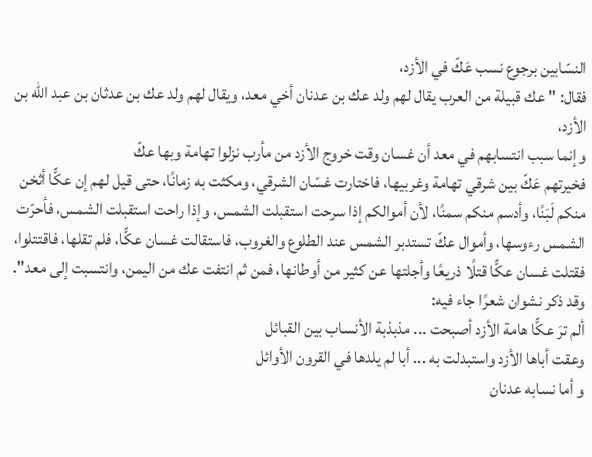النسّابين برجوع نسب عَكّ في الأزد،
فقال: " عك قبيلة من العرب يقال لهم ولد عك بن عدنان أخي معد، ويقال لهم ولد عك بن عدثان بن عبد الله بن الأزد،
وإنما سبب انتسابهم في معد أن غسان وقت خروج الأزد من مأرب نزلوا تهامة وبها عكّ
فخيرتهم عَكّ بين شرقي تهامة وغربيها، فاختارت غسّان الشرقي، ومكثت به زمانًا، حتى قيل لهم إن عكًّا أثخن منكم لَبَنًا، وأدسم منكم سمنًا، لأن أموالكم إذا سرحت استقبلت الشمس، وإذا راحت استقبلت الشمس، فأحرّت الشمس رءوسها، وأموال عكّ تستدبر الشمس عند الطلوع والغروب، فاستقالت غسان عكًّا، فلم تقلها، فاقتتلوا، فقتلت غسان عكًّا قتلًا ذريعًا وأجلتها عن كثير من أوطانها، فمن ثم انتفت عك من اليمن، وانتسبت إلى معد".
وقد ذكر نشوان شعرًا جاء فيه:
ألم ترَ عكًّا هامة الأزد أصبحت ... مذبذبة الأنساب بين القبائل
وعقت أباها الأزد واستبدلت به ... أبا لم يلدها في القرون الأوائل
و أما نسابه عدنان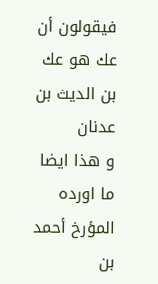فيقولون أن عك هو عك بن الديث بن عدنان
و هذا ايضا ما اورده المؤرخ أحمد بن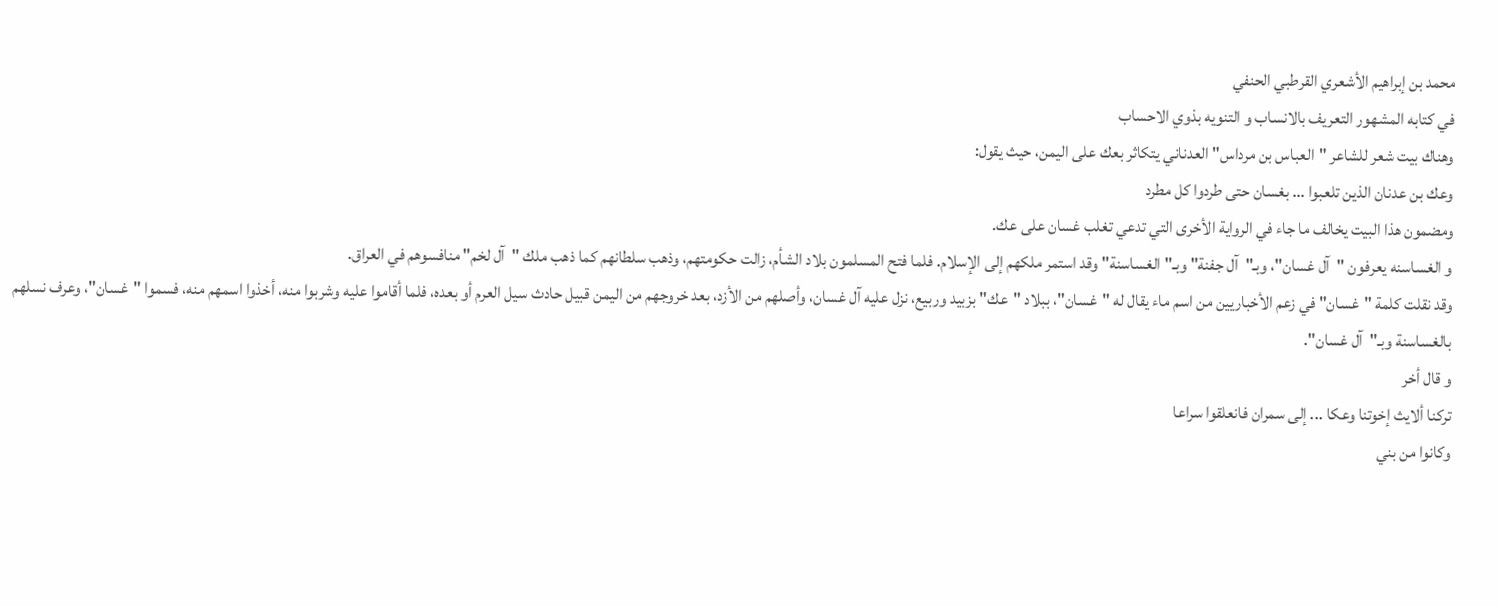محمد بن إبراهيم الأشعري القرطبي الحنفي
في كتابه المشهور التعريف بالانساب و التنويه بذوي الاحساب
وهناك بيت شعر للشاعر "العباس بن مرداس" العدناني يتكاثر بعك على اليمن، حيث يقول:
وعك بن عدنان الذين تلعبوا ... بغسان حتى طردوا كل مطرد
ومضمون هذا البيت يخالف ما جاء في الرواية الأخرى التي تدعي تغلب غسان على عك.
و الغساسنه يعرفون "آل غسان"، وبـ"آل جفنة" وبـ"الغساسنة" وقد استمر ملكهم إلى الإسلام. فلما فتح المسلمون بلاد الشأم، زالت حكومتهم، وذهب سلطانهم كما ذهب ملك "آل لخم" منافسوهم في العراق.
وقد نقلت كلمة "غسان" في زعم الأخباريين من اسم ماء يقال له "غسان"، ببلاد "عك" بزبيد وربيع، نزل عليه آل غسان، وأصلهم من الأزد، بعد خروجهم من اليمن قبيل حادث سيل العرم أو بعده، فلما أقاموا عليه وشربوا منه، أخذوا اسمهم منه، فسموا "غسان"، وعرف نسلهم بالغساسنة وبـ"آل غسان".
و قال أخر
تركنا ألايث إخوتنا وعكا ... إلى سمران فانعلقوا سراعا
وكانوا من بني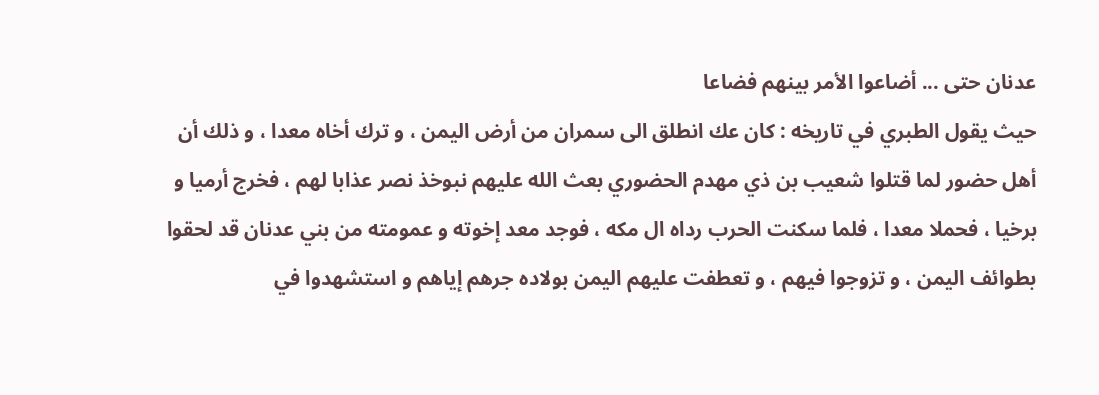عدنان حتى ... أضاعوا الأمر بينهم فضاعا
حيث يقول الطبري في تاريخه : كان عك انطلق الى سمران من أرض اليمن ، و ترك أخاه معدا ، و ذلك أن أهل حضور لما قتلوا شعيب بن ذي مهدم الحضوري بعث الله عليهم نبوخذ نصر عذابا لهم ، فخرج أرميا و برخيا ، فحملا معدا ، فلما سكنت الحرب رداه ال مكه ، فوجد معد إخوته و عمومته من بني عدنان قد لحقوا بطوائف اليمن ، و تزوجوا فيهم ، و تعطفت عليهم اليمن بولاده جرهم إياهم و استشهدوا في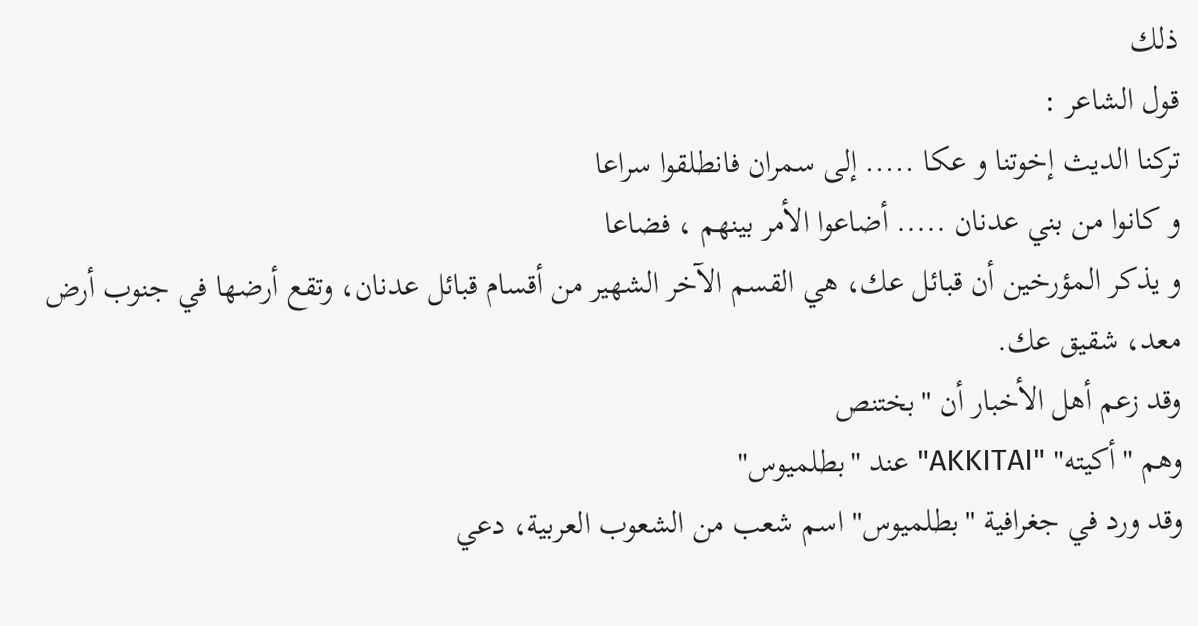ذلك
قول الشاعر :
تركنا الديث إخوتنا و عكا ..... إلى سمران فانطلقوا سراعا
و كانوا من بني عدنان ..... أضاعوا الأمر بينهم ، فضاعا
و يذكر المؤرخين أن قبائل عك، هي القسم الآخر الشهير من أقسام قبائل عدنان، وتقع أرضها في جنوب أرض معد، شقيق عك.
وقد زعم أهل الأخبار أن "بختنص
وهم "أكيته" "AKKITAI" عند "بطلميوس"
وقد ورد في جغرافية "بطلميوس" اسم شعب من الشعوب العربية، دعي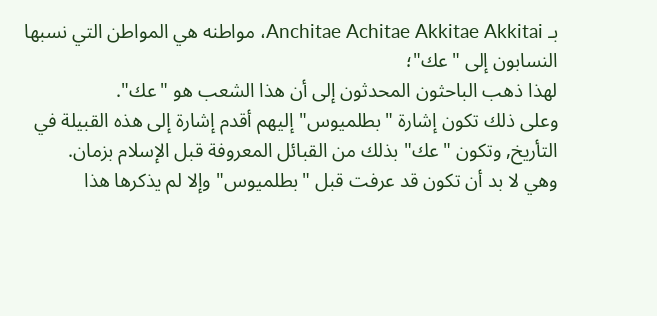بـ Anchitae Achitae Akkitae Akkitai، مواطنه هي المواطن التي نسبها النسابون إلى "عك"؛
لهذا ذهب الباحثون المحدثون إلى أن هذا الشعب هو "عك".
وعلى ذلك تكون إشارة "بطلميوس" إليهم أقدم إشارة إلى هذه القبيلة في التأريخ, وتكون "عك" بذلك من القبائل المعروفة قبل الإسلام بزمان.
وهي لا بد أن تكون قد عرفت قبل "بطلميوس" وإلا لم يذكرها هذا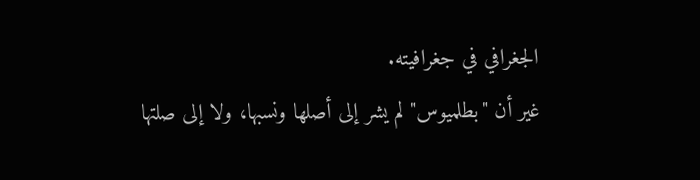الجغرافي في جغرافيته.
غير أن "بطلميوس" لم يشر إلى أصلها ونسبها، ولا إلى صلتها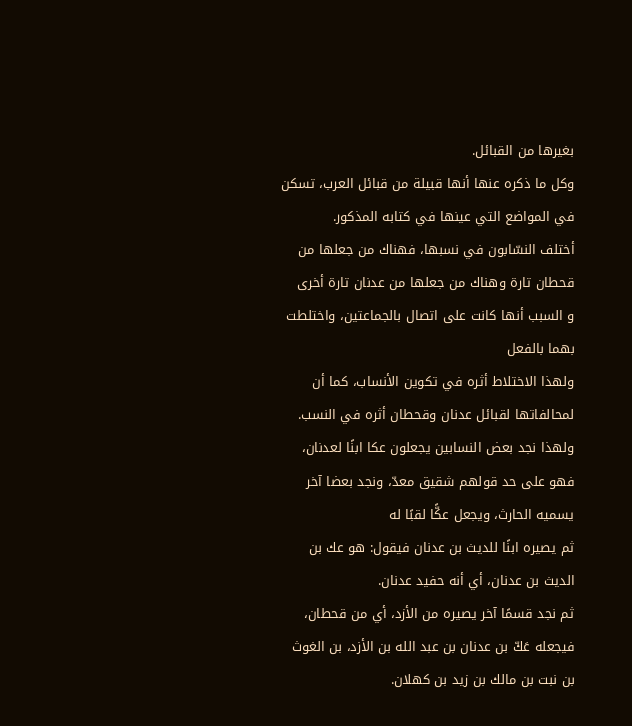بغيرها من القبائل.
وكل ما ذكره عنها أنها قبيلة من قبائل العرب، تسكن في المواضع التي عينها في كتابه المذكور.
أختلف النسّابون في نسبها، فهناك من جعلها من قحطان تارة وهناك من جعلها من عدنان تارة أخرى
و السبب أنها كانت على اتصال بالجماعتين، واختلطت بهما بالفعل
ولهذا الاختلاط أثره في تكوين الأنساب، كما أن لمحالفاتها لقبائل عدنان وقحطان أثره في النسب.
ولهذا نجد بعض النسابين يجعلون عكا ابنًا لعدنان، فهو على حد قولهم شقيق معدّ، ونجد بعضا آخر يسميه الحارث، ويجعل عكًّا لقبًا له
ثم يصيره ابنًا للديث بن عدنان فيقول: هو عك بن الديث بن عدنان، أي أنه حفيد عدنان.
ثم نجد قسمًا آخر يصيره من الأزد، أي من قحطان، فيجعله عَكّ بن عدنان بن عبد الله بن الأزد، بن الغوث بن نبت بن مالك بن زيد بن كهلان.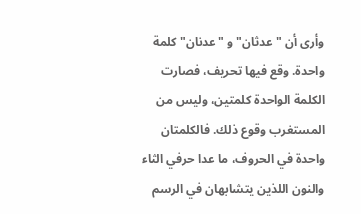وأرى أن "عدثان" و "عدنان" كلمة واحدة. وقع فيها تحريف، فصارت الكلمة الواحدة كلمتين، وليس من المستغرب وقوع ذلك. فالكلمتان واحدة في الحروف، ما عدا حرفي الثاء والنون اللذين يتشابهان في الرسم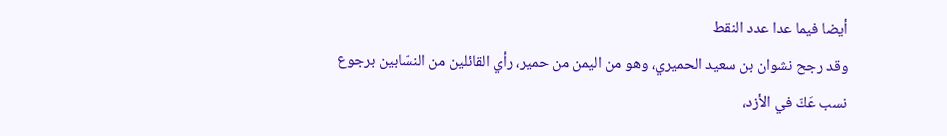أيضا فيما عدا عدد النقط
وقد رجح نشوان بن سعيد الحميري، وهو من اليمن من حمير، رأي القائلين من النسّابين برجوع نسب عَكّ في الأزد،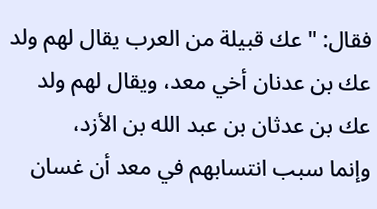فقال: " عك قبيلة من العرب يقال لهم ولد عك بن عدنان أخي معد، ويقال لهم ولد عك بن عدثان بن عبد الله بن الأزد،
وإنما سبب انتسابهم في معد أن غسان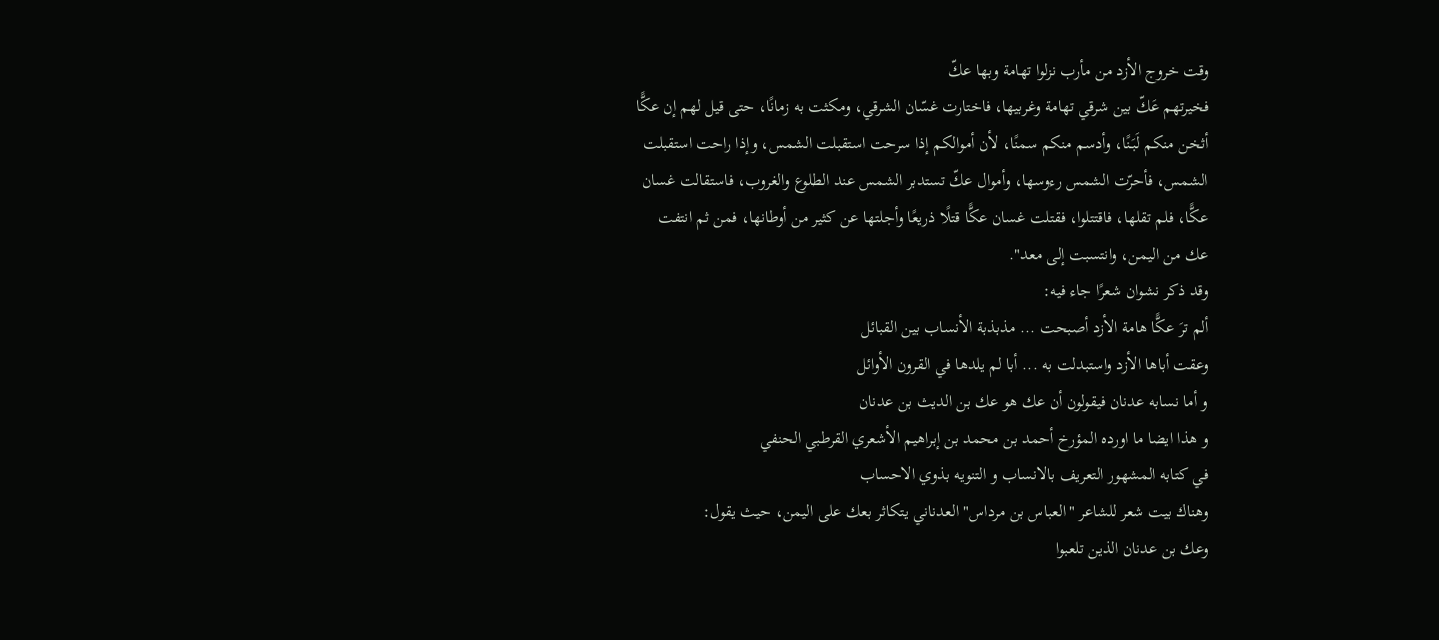وقت خروج الأزد من مأرب نزلوا تهامة وبها عكّ
فخيرتهم عَكّ بين شرقي تهامة وغربيها، فاختارت غسّان الشرقي، ومكثت به زمانًا، حتى قيل لهم إن عكًّا أثخن منكم لَبَنًا، وأدسم منكم سمنًا، لأن أموالكم إذا سرحت استقبلت الشمس، وإذا راحت استقبلت الشمس، فأحرّت الشمس رءوسها، وأموال عكّ تستدبر الشمس عند الطلوع والغروب، فاستقالت غسان عكًّا، فلم تقلها، فاقتتلوا، فقتلت غسان عكًّا قتلًا ذريعًا وأجلتها عن كثير من أوطانها، فمن ثم انتفت عك من اليمن، وانتسبت إلى معد".
وقد ذكر نشوان شعرًا جاء فيه:
ألم ترَ عكًّا هامة الأزد أصبحت ... مذبذبة الأنساب بين القبائل
وعقت أباها الأزد واستبدلت به ... أبا لم يلدها في القرون الأوائل
و أما نسابه عدنان فيقولون أن عك هو عك بن الديث بن عدنان
و هذا ايضا ما اورده المؤرخ أحمد بن محمد بن إبراهيم الأشعري القرطبي الحنفي
في كتابه المشهور التعريف بالانساب و التنويه بذوي الاحساب
وهناك بيت شعر للشاعر "العباس بن مرداس" العدناني يتكاثر بعك على اليمن، حيث يقول:
وعك بن عدنان الذين تلعبوا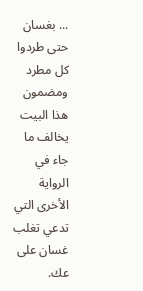... بغسان حتى طردوا كل مطرد
ومضمون هذا البيت يخالف ما جاء في الرواية الأخرى التي تدعي تغلب غسان على عك.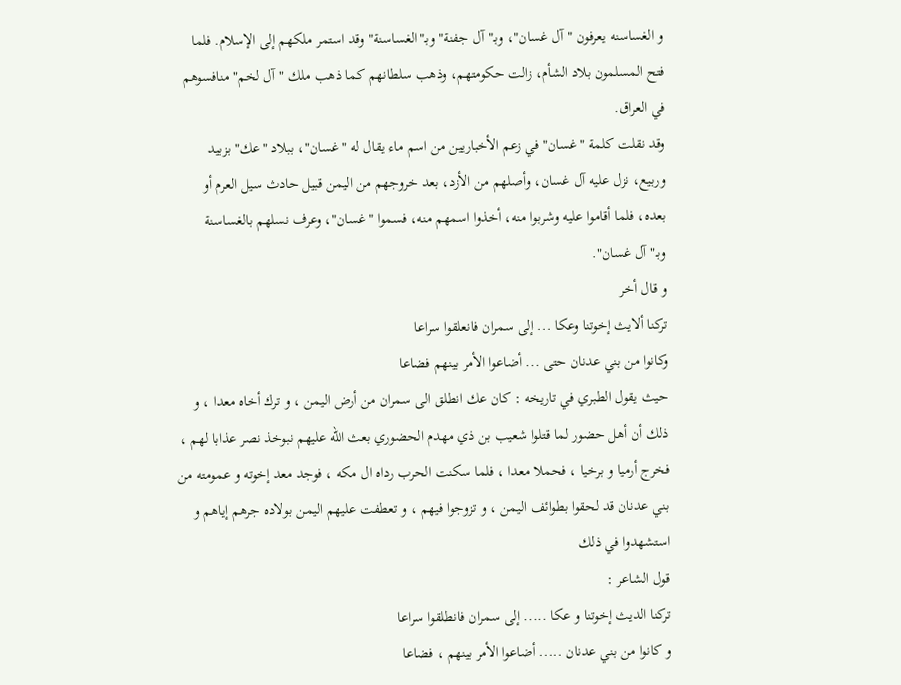و الغساسنه يعرفون "آل غسان"، وبـ"آل جفنة" وبـ"الغساسنة" وقد استمر ملكهم إلى الإسلام. فلما فتح المسلمون بلاد الشأم، زالت حكومتهم، وذهب سلطانهم كما ذهب ملك "آل لخم" منافسوهم في العراق.
وقد نقلت كلمة "غسان" في زعم الأخباريين من اسم ماء يقال له "غسان"، ببلاد "عك" بزبيد وربيع، نزل عليه آل غسان، وأصلهم من الأزد، بعد خروجهم من اليمن قبيل حادث سيل العرم أو بعده، فلما أقاموا عليه وشربوا منه، أخذوا اسمهم منه، فسموا "غسان"، وعرف نسلهم بالغساسنة وبـ"آل غسان".
و قال أخر
تركنا ألايث إخوتنا وعكا ... إلى سمران فانعلقوا سراعا
وكانوا من بني عدنان حتى ... أضاعوا الأمر بينهم فضاعا
حيث يقول الطبري في تاريخه : كان عك انطلق الى سمران من أرض اليمن ، و ترك أخاه معدا ، و ذلك أن أهل حضور لما قتلوا شعيب بن ذي مهدم الحضوري بعث الله عليهم نبوخذ نصر عذابا لهم ، فخرج أرميا و برخيا ، فحملا معدا ، فلما سكنت الحرب رداه ال مكه ، فوجد معد إخوته و عمومته من بني عدنان قد لحقوا بطوائف اليمن ، و تزوجوا فيهم ، و تعطفت عليهم اليمن بولاده جرهم إياهم و استشهدوا في ذلك
قول الشاعر :
تركنا الديث إخوتنا و عكا ..... إلى سمران فانطلقوا سراعا
و كانوا من بني عدنان ..... أضاعوا الأمر بينهم ، فضاعا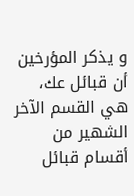و يذكر المؤرخين أن قبائل عك، هي القسم الآخر الشهير من أقسام قبائل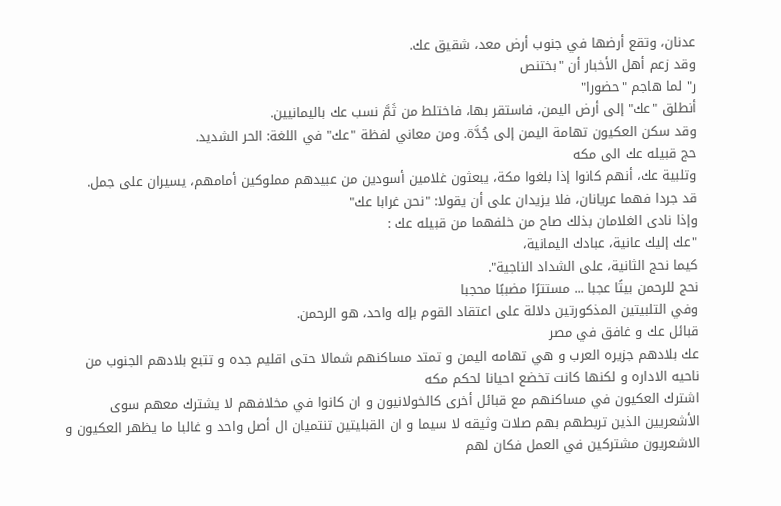عدنان، وتقع أرضها في جنوب أرض معد، شقيق عك.
وقد زعم أهل الأخبار أن "بختنص
ر" لما هاجم "حضورا"
أنطلق "عك" إلى أرض اليمن، فاستقر بها، فاختلط من ثَمَّ نسب عك باليمانيين.
وقد سكن العكيون تهامة اليمن إلى جُدَّة. ومن معاني لفظة "عك" في اللغة: الحر الشديد.
حج قبيله عك الى مكه
وتلبية عك، أنهم كانوا إذا بلغوا مكة، يبعثون غلامين أسودين من عبيدهم مملوكين أمامهم، يسيران على جمل.
قد جردا فهما عريانان، فلا يزيدان على أن يقولا: "نحن غرابا عك"
وإذا نادى الغلامان بذلك صاح من خلفهما من قبيله عك :
"عك إليك عانية، عبادك اليمانية،
كيما نحج الثانية، على الشداد الناجية".
نحج للرحمن بيتًا عجبا ... مستترًا مضببًا محجبا
وفي التلبيتين المذكورتين دلالة على اعتقاد القوم بإله واحد، هو الرحمن.
قبائل عك و غافق في مصر
عك بلادهم جزيره العرب و هي تهامه اليمن و تمتد مساكنهم شمالا حتى اقليم جده و تتبع بلادهم الجنوب من ناحيه الاداره و لكنها كانت تخضع احيانا لحكم مكه
اشترك العكيون في مساكنهم مع قبائل أخرى كالخولانيون و ان كانوا في مخلافهم لا يشترك معهم سوى الأشعريين الذين تربطهم بهم صلات وثيقه لا سيما و ان القبليتين تنتميان ال أصل واحد و غالبا ما يظهر العكيون و الاشعريون مشتركين في العمل فكان لهم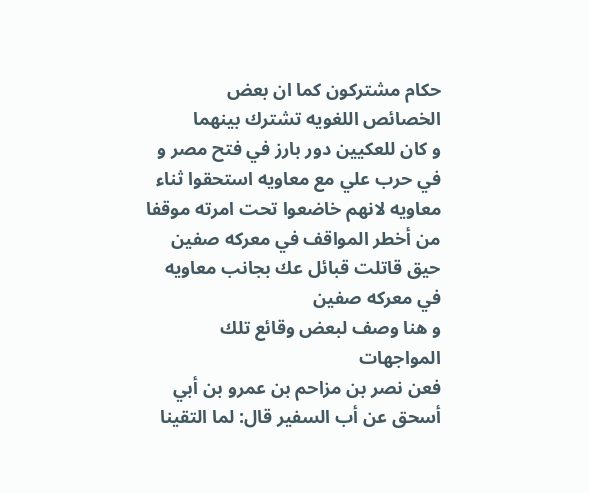حكام مشتركون كما ان بعض الخصائص اللغويه تشترك بينهما
و كان للعكيين دور بارز في فتح مصر و في حرب علي مع معاويه استحقوا ثناء معاويه لانهم خاضعوا تحت امرته موقفا من أخطر المواقف في معركه صفين
حيق قاتلت قبائل عك بجانب معاويه في معركه صفين
و هنا وصف لبعض وقائع تلك المواجهات
فعن نصر بن مزاحم بن عمرو بن أبي أسحق عن أب السفير قال: لما التقينا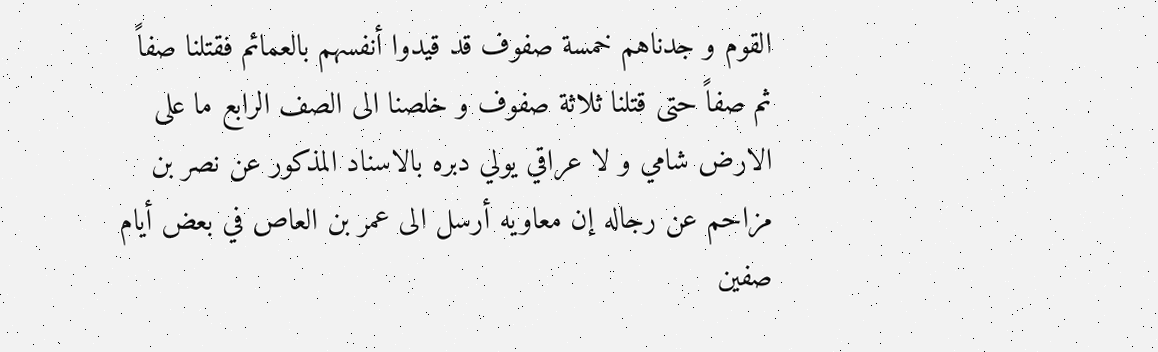القوم و جدناهم خمسة صفوف قد قيدوا أنفسهم بالعمائم فقتلنا صفاً ثم صفاً حتى قتلنا ثلاثة صفوف و خلصنا الى الصف الرابع ما على الارض شامي و لا عراقي يولي دبره بالاسناد المذكور عن نصر بن مزاحم عن رجاله إن معاويه أرسل الى عمر بن العاص في بعض أيام صفين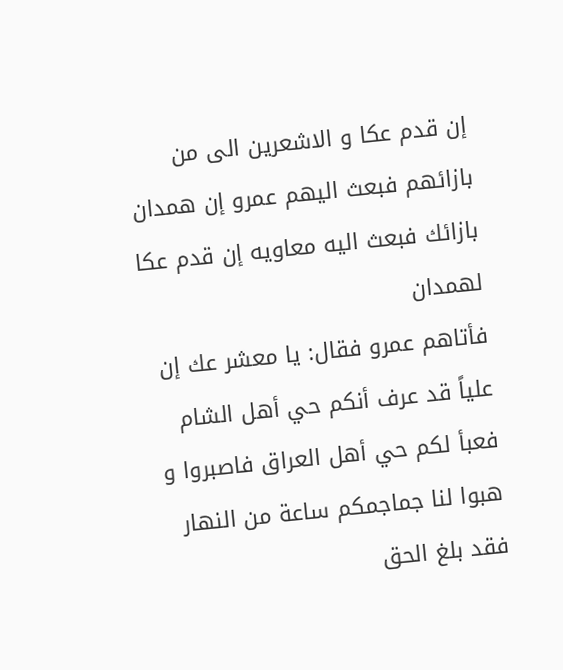إن قدم عكا و الاشعرين الى من بازائهم فبعث اليهم عمرو إن همدان بازائك فبعث اليه معاويه إن قدم عكا لهمدان
فأتاهم عمرو فقال: يا معشر عك إن علياً قد عرف أنكم حي أهل الشام فعبأ لكم حي أهل العراق فاصبروا و هبوا لنا جماجمكم ساعة من النهار فقد بلغ الحق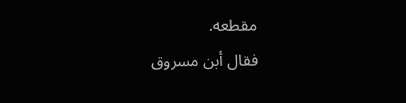مقطعه.
فقال أبن مسروق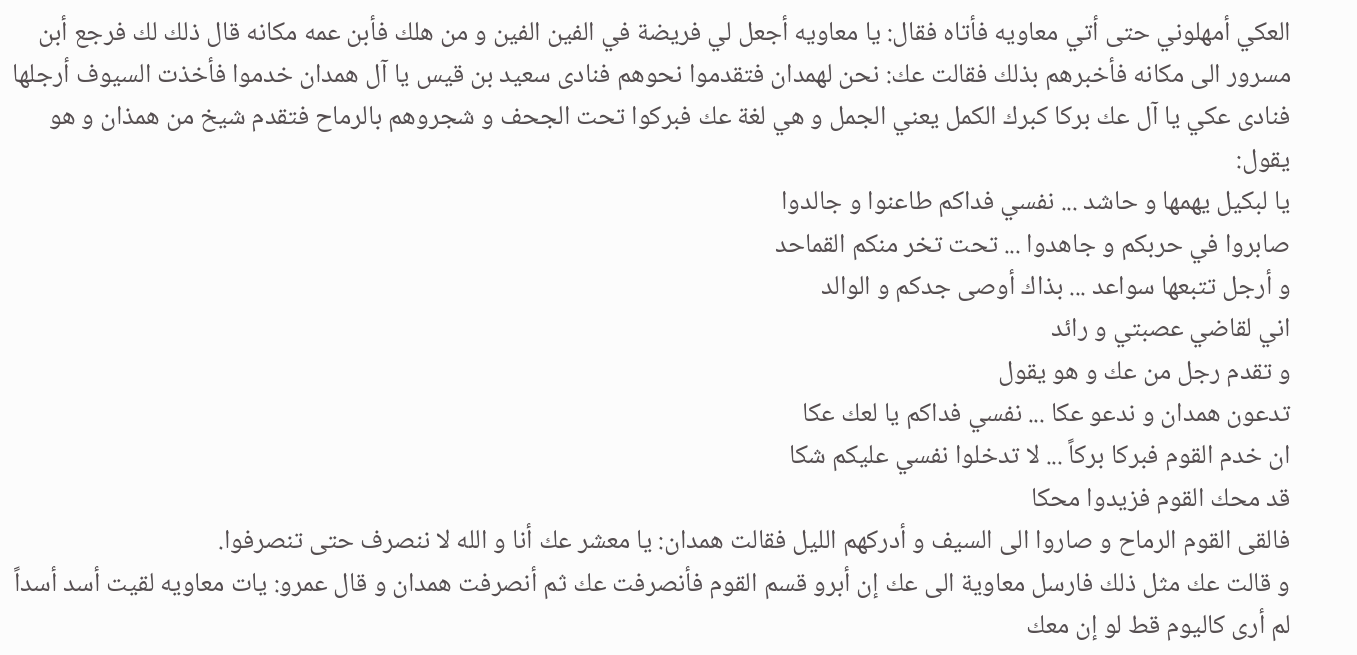العكي أمهلوني حتى أتي معاويه فأتاه فقال: يا معاويه أجعل لي فريضة في الفين الفين و من هلك فأبن عمه مكانه قال ذلك لك فرجع أبن مسرور الى مكانه فأخبرهم بذلك فقالت عك: نحن لهمدان فتقدموا نحوهم فنادى سعيد بن قيس يا آل همدان خدموا فأخذت السيوف أرجلها فنادى عكي يا آل عك بركا كبرك الكمل يعني الجمل و هي لغة عك فبركوا تحت الجحف و شجروهم بالرماح فتقدم شيخ من همذان و هو يقول:
يا لبكيل يهمها و حاشد ... نفسي فداكم طاعنوا و جالدوا
صابروا في حربكم و جاهدوا ... تحت تخر منكم القماحد
و أرجل تتبعها سواعد ... بذاك أوصى جدكم و الوالد
اني لقاضي عصبتي و رائد
و تقدم رجل من عك و هو يقول
تدعون همدان و ندعو عكا ... نفسي فداكم يا لعك عكا
ان خدم القوم فبركا بركاً ... لا تدخلوا نفسي عليكم شكا
قد محك القوم فزيدوا محكا
فالقى القوم الرماح و صاروا الى السيف و أدركهم الليل فقالت همدان: يا معشر عك أنا و الله لا ننصرف حتى تنصرفوا.
و قالت عك مثل ذلك فارسل معاوية الى عك إن أبرو قسم القوم فأنصرفت عك ثم أنصرفت همدان و قال عمرو: يات معاويه لقيت أسد أسداً لم أرى كاليوم قط لو إن معك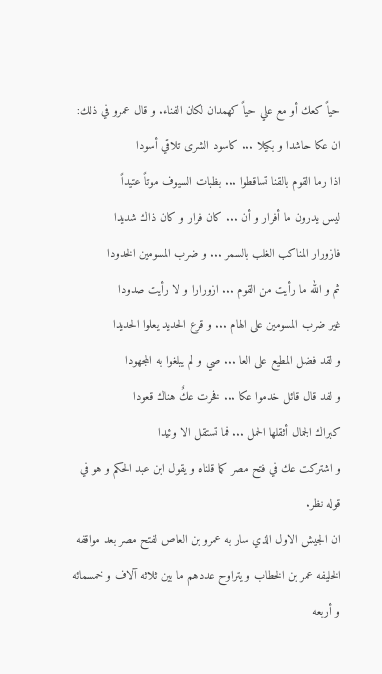حياً كعك أو مع علي حياً كهمدان لكان الفناء. و قال عمرو في ذلك:
ان عكا حاشدا و بكيلا ... كاسود الشرى تلاقي أسودا
اذا رما القوم بالقنا تساقطوا ... بظبات السيوف موتاً عتيداً
ليس يدرون ما أفرار و أن ... كان فرار و كان ذاك شديدا
فازورار المناكب الغلب بالسمر ... و ضرب المسومين الخدودا
ثم و الله ما رأيت من القوم ... ازورارا و لا رأيت صدودا
غير ضرب المسومين على الهام ... و قرع الحديد يعلوا الحديدا
و لقد فضل المطيع على العا ... صي و لم يبلغوا به المجهودا
و لفد قال قائل خدموا عكا ... فخرت عكٌ هناك قعودا
كبراك الجمال أثقلها الحمل ... فما تستقل الا وئيدا
و اشتركت عك في فتح مصر كما قلناه و يقول ابن عبد الحكم و هو في قوله نظر.
ان الجيش الاول الذي سار به عمرو بن العاص لفتح مصر بعد مواقفه الخليفه عمر بن الخطاب و يتراوح عددهم ما بين ثلاثه آلاف و خمسمائه و أربعه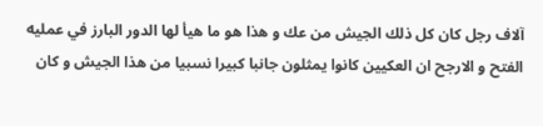آلاف رجل كان كل ذلك الجيش من عك و هذا هو ما هيأ لها الدور البارز في عمليه الفتح و الارجح ان العكيين كانوا يمثلون جانبا كبيرا نسبيا من هذا الجيش و كان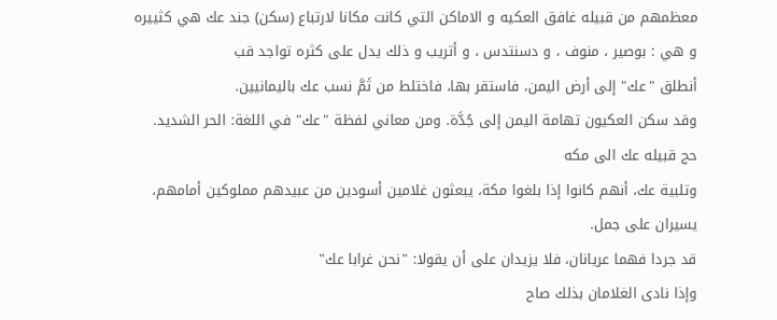معظمهم من قبيله غافق العكيه و الاماكن التي كانت مكانا لارتباع (سكن) جند عك هي كثييره و هي : بوصير ، منوف ، و دسنتدس ، و أتريب و ذلك يدل على كثره تواجد قب
أنطلق "عك" إلى أرض اليمن، فاستقر بها، فاختلط من ثَمَّ نسب عك باليمانيين.
وقد سكن العكيون تهامة اليمن إلى جُدَّة. ومن معاني لفظة "عك" في اللغة: الحر الشديد.
حج قبيله عك الى مكه
وتلبية عك، أنهم كانوا إذا بلغوا مكة، يبعثون غلامين أسودين من عبيدهم مملوكين أمامهم، يسيران على جمل.
قد جردا فهما عريانان، فلا يزيدان على أن يقولا: "نحن غرابا عك"
وإذا نادى الغلامان بذلك صاح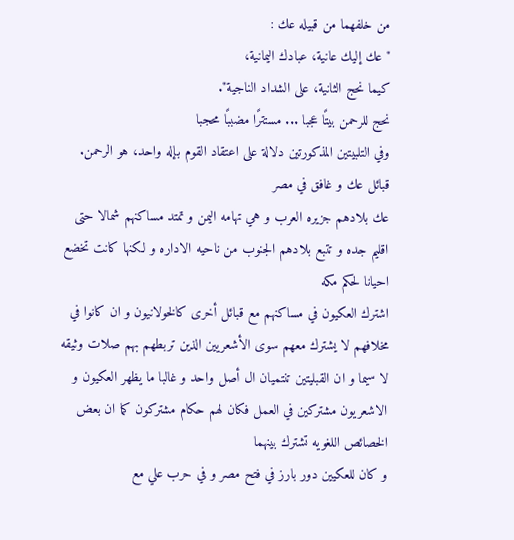من خلفهما من قبيله عك :
"عك إليك عانية، عبادك اليمانية،
كيما نحج الثانية، على الشداد الناجية".
نحج للرحمن بيتًا عجبا ... مستترًا مضببًا محجبا
وفي التلبيتين المذكورتين دلالة على اعتقاد القوم بإله واحد، هو الرحمن.
قبائل عك و غافق في مصر
عك بلادهم جزيره العرب و هي تهامه اليمن و تمتد مساكنهم شمالا حتى اقليم جده و تتبع بلادهم الجنوب من ناحيه الاداره و لكنها كانت تخضع احيانا لحكم مكه
اشترك العكيون في مساكنهم مع قبائل أخرى كالخولانيون و ان كانوا في مخلافهم لا يشترك معهم سوى الأشعريين الذين تربطهم بهم صلات وثيقه لا سيما و ان القبليتين تنتميان ال أصل واحد و غالبا ما يظهر العكيون و الاشعريون مشتركين في العمل فكان لهم حكام مشتركون كما ان بعض الخصائص اللغويه تشترك بينهما
و كان للعكيين دور بارز في فتح مصر و في حرب علي مع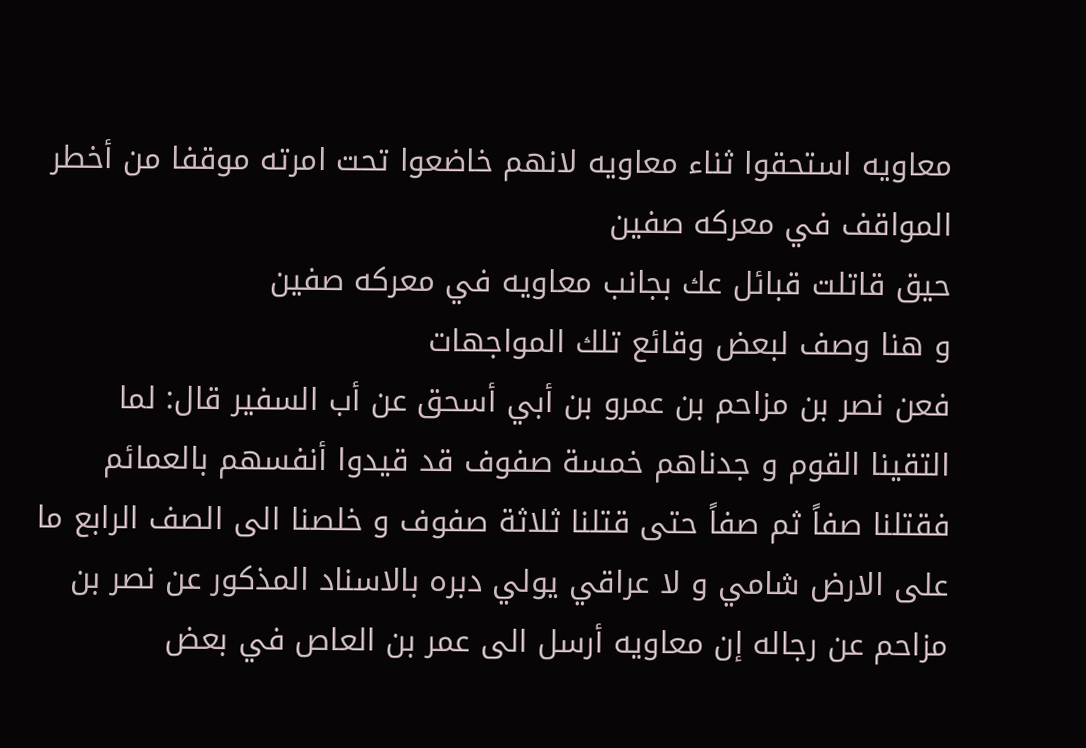معاويه استحقوا ثناء معاويه لانهم خاضعوا تحت امرته موقفا من أخطر المواقف في معركه صفين
حيق قاتلت قبائل عك بجانب معاويه في معركه صفين
و هنا وصف لبعض وقائع تلك المواجهات
فعن نصر بن مزاحم بن عمرو بن أبي أسحق عن أب السفير قال: لما التقينا القوم و جدناهم خمسة صفوف قد قيدوا أنفسهم بالعمائم فقتلنا صفاً ثم صفاً حتى قتلنا ثلاثة صفوف و خلصنا الى الصف الرابع ما على الارض شامي و لا عراقي يولي دبره بالاسناد المذكور عن نصر بن مزاحم عن رجاله إن معاويه أرسل الى عمر بن العاص في بعض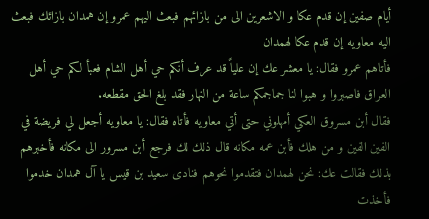أيام صفين إن قدم عكا و الاشعرين الى من بازائهم فبعث اليهم عمرو إن همدان بازائك فبعث اليه معاويه إن قدم عكا لهمدان
فأتاهم عمرو فقال: يا معشر عك إن علياً قد عرف أنكم حي أهل الشام فعبأ لكم حي أهل العراق فاصبروا و هبوا لنا جماجمكم ساعة من النهار فقد بلغ الحق مقطعه.
فقال أبن مسروق العكي أمهلوني حتى أتي معاويه فأتاه فقال: يا معاويه أجعل لي فريضة في الفين الفين و من هلك فأبن عمه مكانه قال ذلك لك فرجع أبن مسرور الى مكانه فأخبرهم بذلك فقالت عك: نحن لهمدان فتقدموا نحوهم فنادى سعيد بن قيس يا آل همدان خدموا فأخذت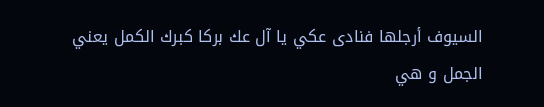السيوف أرجلها فنادى عكي يا آل عك بركا كبرك الكمل يعني الجمل و هي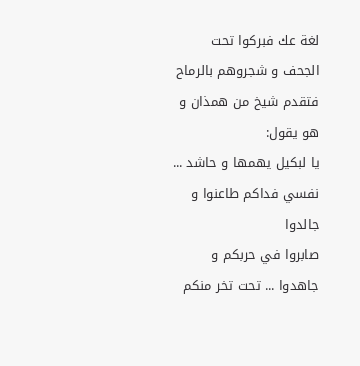لغة عك فبركوا تحت الجحف و شجروهم بالرماح فتقدم شيخ من همذان و هو يقول:
يا لبكيل يهمها و حاشد ... نفسي فداكم طاعنوا و جالدوا
صابروا في حربكم و جاهدوا ... تحت تخر منكم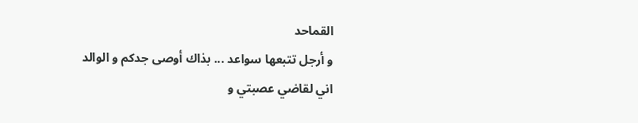القماحد
و أرجل تتبعها سواعد ... بذاك أوصى جدكم و الوالد
اني لقاضي عصبتي و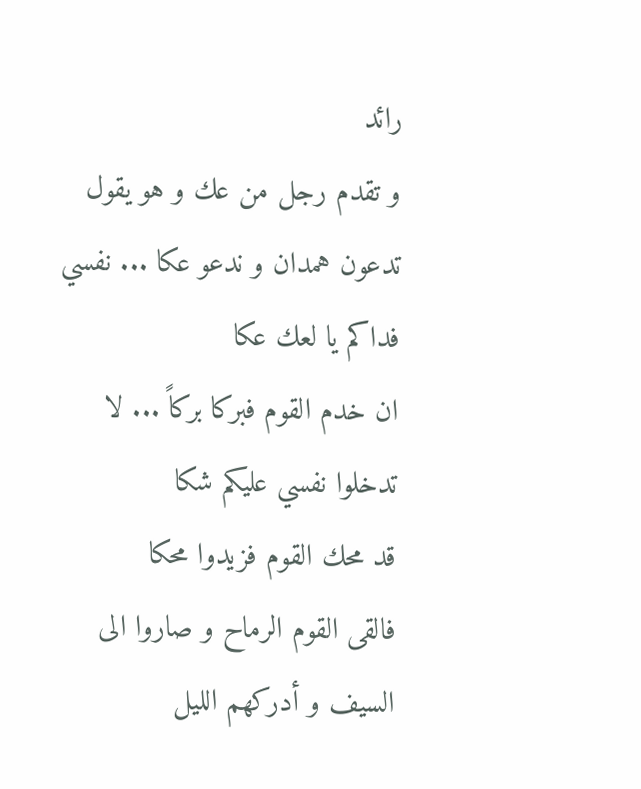رائد
و تقدم رجل من عك و هو يقول
تدعون همدان و ندعو عكا ... نفسي فداكم يا لعك عكا
ان خدم القوم فبركا بركاً ... لا تدخلوا نفسي عليكم شكا
قد محك القوم فزيدوا محكا
فالقى القوم الرماح و صاروا الى السيف و أدركهم الليل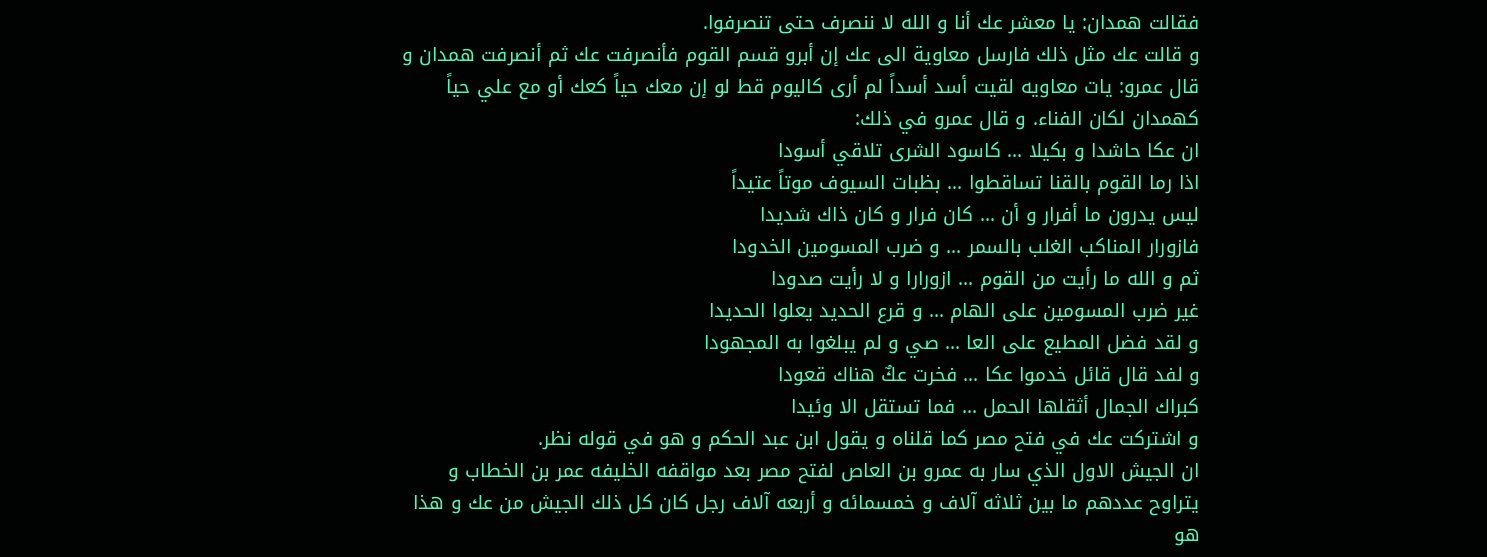فقالت همدان: يا معشر عك أنا و الله لا ننصرف حتى تنصرفوا.
و قالت عك مثل ذلك فارسل معاوية الى عك إن أبرو قسم القوم فأنصرفت عك ثم أنصرفت همدان و قال عمرو: يات معاويه لقيت أسد أسداً لم أرى كاليوم قط لو إن معك حياً كعك أو مع علي حياً كهمدان لكان الفناء. و قال عمرو في ذلك:
ان عكا حاشدا و بكيلا ... كاسود الشرى تلاقي أسودا
اذا رما القوم بالقنا تساقطوا ... بظبات السيوف موتاً عتيداً
ليس يدرون ما أفرار و أن ... كان فرار و كان ذاك شديدا
فازورار المناكب الغلب بالسمر ... و ضرب المسومين الخدودا
ثم و الله ما رأيت من القوم ... ازورارا و لا رأيت صدودا
غير ضرب المسومين على الهام ... و قرع الحديد يعلوا الحديدا
و لقد فضل المطيع على العا ... صي و لم يبلغوا به المجهودا
و لفد قال قائل خدموا عكا ... فخرت عكٌ هناك قعودا
كبراك الجمال أثقلها الحمل ... فما تستقل الا وئيدا
و اشتركت عك في فتح مصر كما قلناه و يقول ابن عبد الحكم و هو في قوله نظر.
ان الجيش الاول الذي سار به عمرو بن العاص لفتح مصر بعد مواقفه الخليفه عمر بن الخطاب و يتراوح عددهم ما بين ثلاثه آلاف و خمسمائه و أربعه آلاف رجل كان كل ذلك الجيش من عك و هذا هو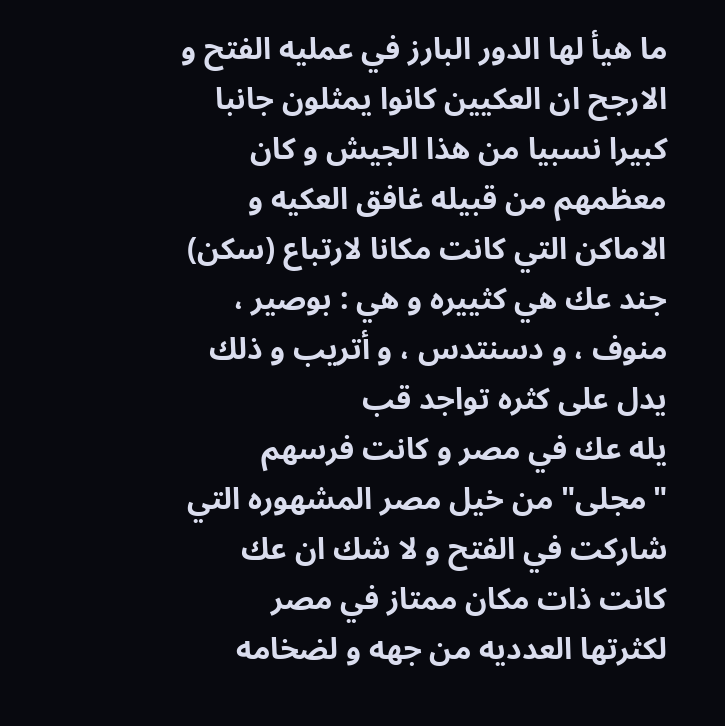ما هيأ لها الدور البارز في عمليه الفتح و الارجح ان العكيين كانوا يمثلون جانبا كبيرا نسبيا من هذا الجيش و كان معظمهم من قبيله غافق العكيه و الاماكن التي كانت مكانا لارتباع (سكن) جند عك هي كثييره و هي : بوصير ، منوف ، و دسنتدس ، و أتريب و ذلك يدل على كثره تواجد قب
يله عك في مصر و كانت فرسهم "مجلى" من خيل مصر المشهوره التي شاركت في الفتح و لا شك ان عك كانت ذات مكان ممتاز في مصر لكثرتها العدديه من جهه و لضخامه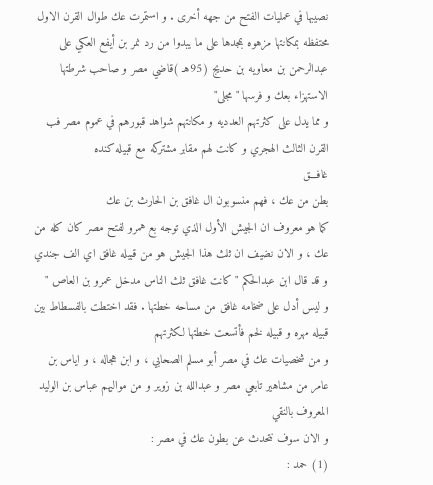نصيبها في عمليات الفتح من جهه أخرى . و استمرت عك طوال القرن الاول محتفظه بمكانتها مزهوه بمجدها على ما يبدوا من رد نمر بن أيفع العكي على عبدالرحمن بن معاويه بن حديج (95هـ )قاضي مصر و صاحب شرطتها الاستهزاء بعك و فرسها "مجلى"
و مما يدل على كثرتهم العدديه و مكانتهم شواهد قبورهم في عموم مصر فب القرن الثالث الهجري و كانت لهم مقابر مشتركه مع قبيله كنده
غافـــق
بطن من عك ، فهم منسوبون ال غافق بن الحارث بن عك
كما هو معروف ان الجيش الأول الذي توجه بع همرو لفتح مصر كان كله من عك ، و الان نضيف ان ثلث هذا الجيش هو من قبيله غافق اي الف جندي و قد قال ابن عبدالحكم " كانت غافق ثلث الناس مدخل عمرو بن العاص "
و ليس أدل على ضخامه غافق من مساحه خطتها . فقد اختطت بالفسطاط بين قبيله مهره و قبيله لخم فأتسعت خطتها لكثرتهم
و من شخصيات عك في مصر أبو مسلم الصحابي ، و ابن هجاله ، و اياس بن عامر من مشاهير تابعي مصر و عبدالله بن زوير و من مواليهم عباس بن الوليد المعروف بالنقي
و الان سوف نتحدث عن بطون عك في مصر :
(1) حمد :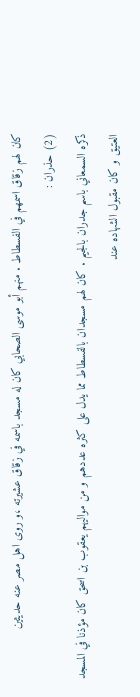كان لهم زقاق اسمهم في الفسطاط . منهم أبو موسى الصحابي كان له مسجد باسمه في زقاق عشيرته ،و روى اهل مصر عنه حديثين
(2) حذران :
ذكره السمعاني باسم جدران بالجيم . كان لهم مسجدان بالفسطاط مما يدل على كثره عددهم و من مواليهم يعقوب بن اسحق كان مؤذنا في المسجد العتيق و كان مقبول الشهاده عند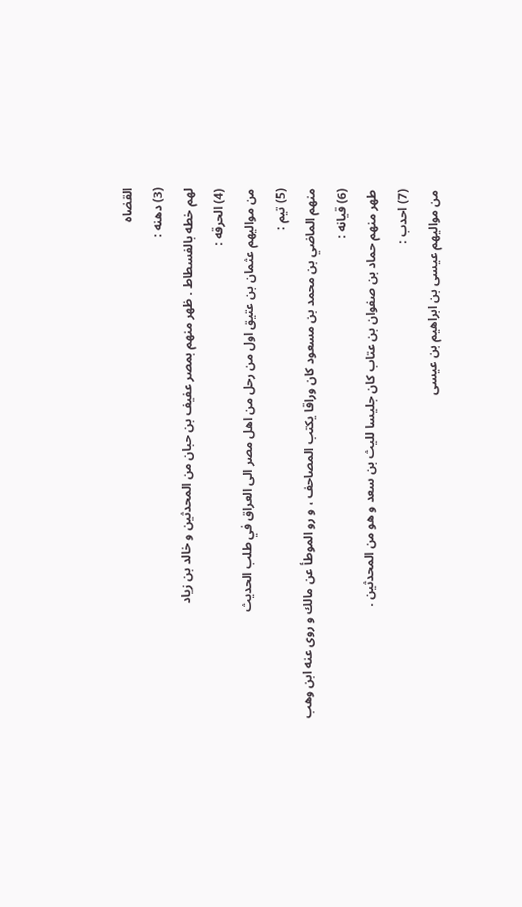القضاه
(3) دهنه :
لهم خطه بالفسطاط . ظهر منهم بمصر عفيف بن حبان من المحدثين و خالد بن زياد
(4) الحرقه :
من مواليهم عثمان بن عتيق اول من رحل من اهل مصر الى العراق في طلب الحديث
(5) تيم :
منهم الماضي بن محمد بن مسعود كان وراقا يكتب المصاحف ، و رو الموطأ عن مالك و روى عنه ابن وهب
(6) قيانه :
طهر منهم حماد بن صفوان بن عتاب كان جليسا لليث بن سعد و هو من المحدثين .
(7) احدب :
من مواليهم عيسى بن ابراهيم بن عيسى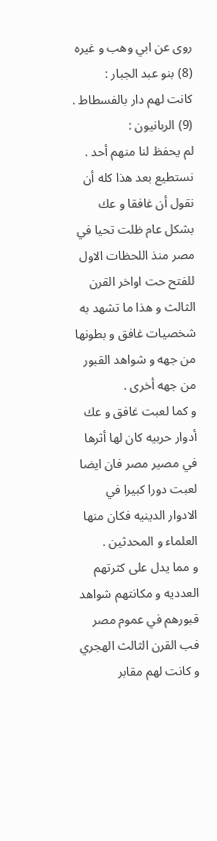روى عن ابي وهب و غيره
(8) بنو عبد الجبار :
كانت لهم دار بالفسطاط .
(9) الربانيون :
لم يحفظ لنا منهم أحد .
نستطيع بعد هذا كله أن نقول أن غافقا و عك بشكل عام ظلت تحيا في مصر منذ اللحظات الاول للفتح حت اواخر القرن الثالث و هذا ما تشهد به شخصيات غافق و بطونها من جهه و شواهد القبور من جهه أخرى .
و كما لعبت غافق و عك أدوار حربيه كان لها أثرها في مصير مصر فان ايضا لعبت دورا كبيرا في الادوار الدينيه فكان منها العلماء و المحدثين .
و مما يدل على كثرتهم العدديه و مكانتهم شواهد قبورهم في عموم مصر فب القرن الثالث الهجري و كانت لهم مقابر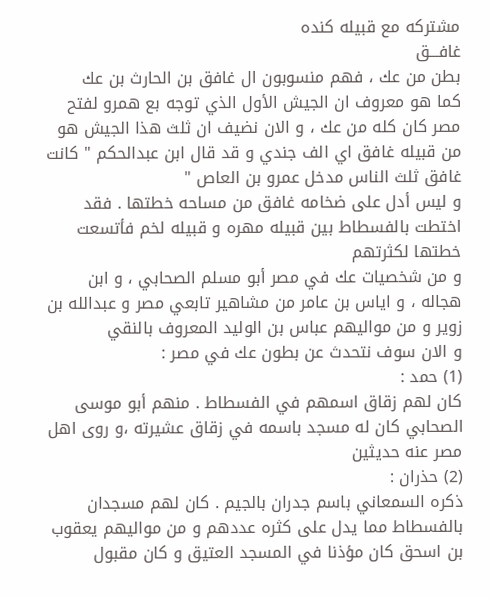مشتركه مع قبيله كنده
غافـــق
بطن من عك ، فهم منسوبون ال غافق بن الحارث بن عك
كما هو معروف ان الجيش الأول الذي توجه بع همرو لفتح مصر كان كله من عك ، و الان نضيف ان ثلث هذا الجيش هو من قبيله غافق اي الف جندي و قد قال ابن عبدالحكم " كانت غافق ثلث الناس مدخل عمرو بن العاص "
و ليس أدل على ضخامه غافق من مساحه خطتها . فقد اختطت بالفسطاط بين قبيله مهره و قبيله لخم فأتسعت خطتها لكثرتهم
و من شخصيات عك في مصر أبو مسلم الصحابي ، و ابن هجاله ، و اياس بن عامر من مشاهير تابعي مصر و عبدالله بن زوير و من مواليهم عباس بن الوليد المعروف بالنقي
و الان سوف نتحدث عن بطون عك في مصر :
(1) حمد :
كان لهم زقاق اسمهم في الفسطاط . منهم أبو موسى الصحابي كان له مسجد باسمه في زقاق عشيرته ،و روى اهل مصر عنه حديثين
(2) حذران :
ذكره السمعاني باسم جدران بالجيم . كان لهم مسجدان بالفسطاط مما يدل على كثره عددهم و من مواليهم يعقوب بن اسحق كان مؤذنا في المسجد العتيق و كان مقبول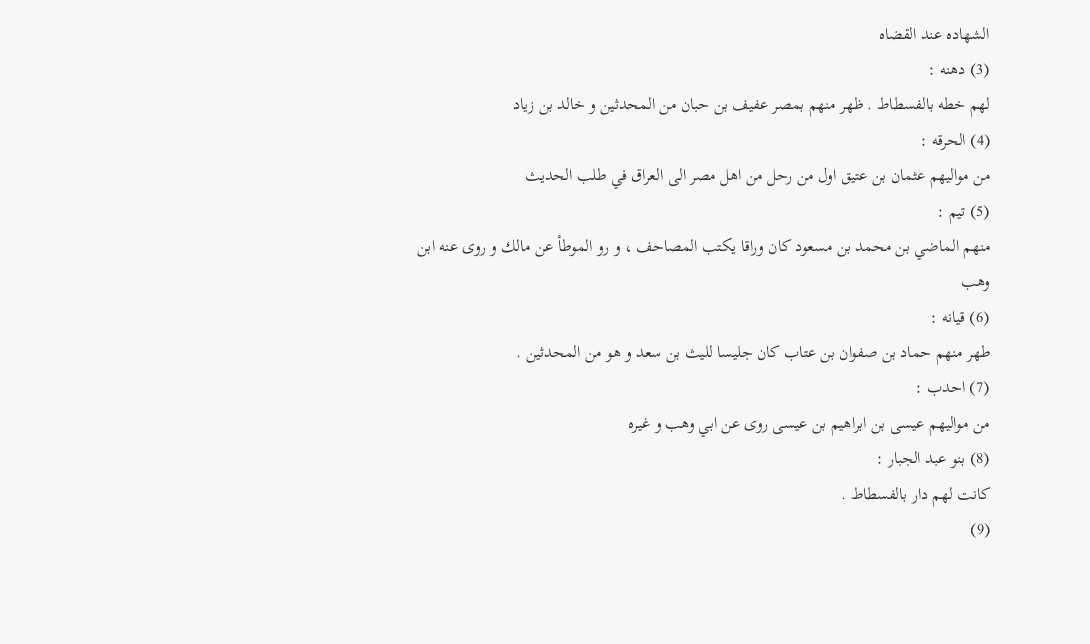الشهاده عند القضاه
(3) دهنه :
لهم خطه بالفسطاط . ظهر منهم بمصر عفيف بن حبان من المحدثين و خالد بن زياد
(4) الحرقه :
من مواليهم عثمان بن عتيق اول من رحل من اهل مصر الى العراق في طلب الحديث
(5) تيم :
منهم الماضي بن محمد بن مسعود كان وراقا يكتب المصاحف ، و رو الموطأ عن مالك و روى عنه ابن وهب
(6) قيانه :
طهر منهم حماد بن صفوان بن عتاب كان جليسا لليث بن سعد و هو من المحدثين .
(7) احدب :
من مواليهم عيسى بن ابراهيم بن عيسى روى عن ابي وهب و غيره
(8) بنو عبد الجبار :
كانت لهم دار بالفسطاط .
(9)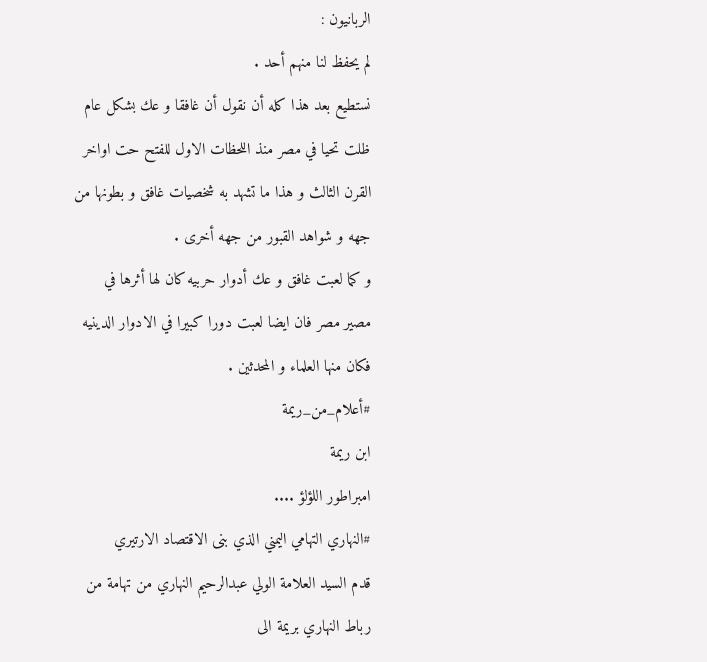الربانيون :
لم يحفظ لنا منهم أحد .
نستطيع بعد هذا كله أن نقول أن غافقا و عك بشكل عام ظلت تحيا في مصر منذ اللحظات الاول للفتح حت اواخر القرن الثالث و هذا ما تشهد به شخصيات غافق و بطونها من جهه و شواهد القبور من جهه أخرى .
و كما لعبت غافق و عك أدوار حربيه كان لها أثرها في مصير مصر فان ايضا لعبت دورا كبيرا في الادوار الدينيه فكان منها العلماء و المحدثين .
#أعلام_من_ريمة
ابن ريمة
امبراطور اللؤلؤ ....
#النهاري التهامي اليمني الذي بنى الاقتصاد الارتيري
قدم السيد العلامة الولي عبدالرحيم النهاري من تهامة من رباط النهاري بريمة الى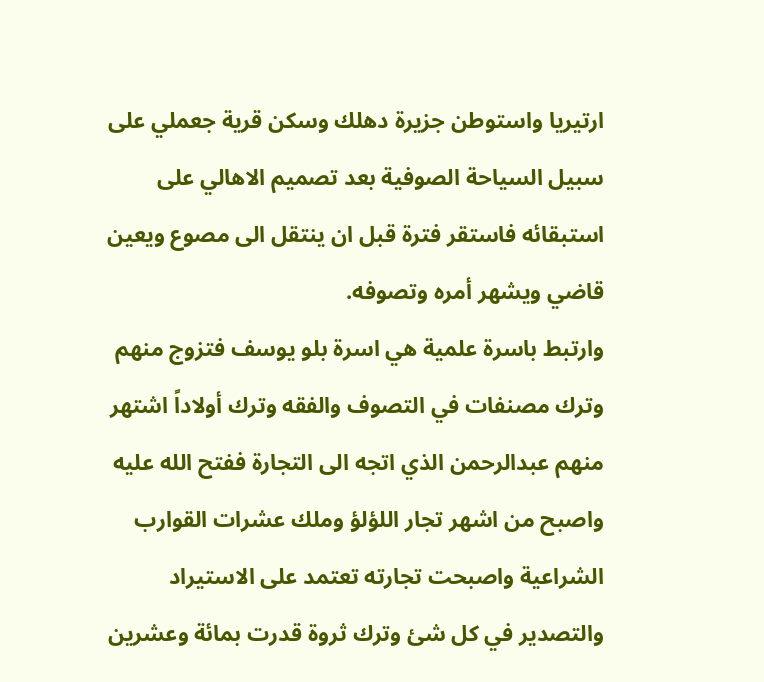ارتيريا واستوطن جزيرة دهلك وسكن قرية جعملي على سبيل السياحة الصوفية بعد تصميم الاهالي على استبقائه فاستقر فترة قبل ان ينتقل الى مصوع ويعين قاضي ويشهر أمره وتصوفه.
وارتبط باسرة علمية هي اسرة بلو يوسف فتزوج منهم وترك مصنفات في التصوف والفقه وترك أولاداً اشتهر منهم عبدالرحمن الذي اتجه الى التجارة ففتح الله عليه واصبح من اشهر تجار اللؤلؤ وملك عشرات القوارب الشراعية واصبحت تجارته تعتمد على الاستيراد والتصدير في كل شئ وترك ثروة قدرت بمائة وعشرين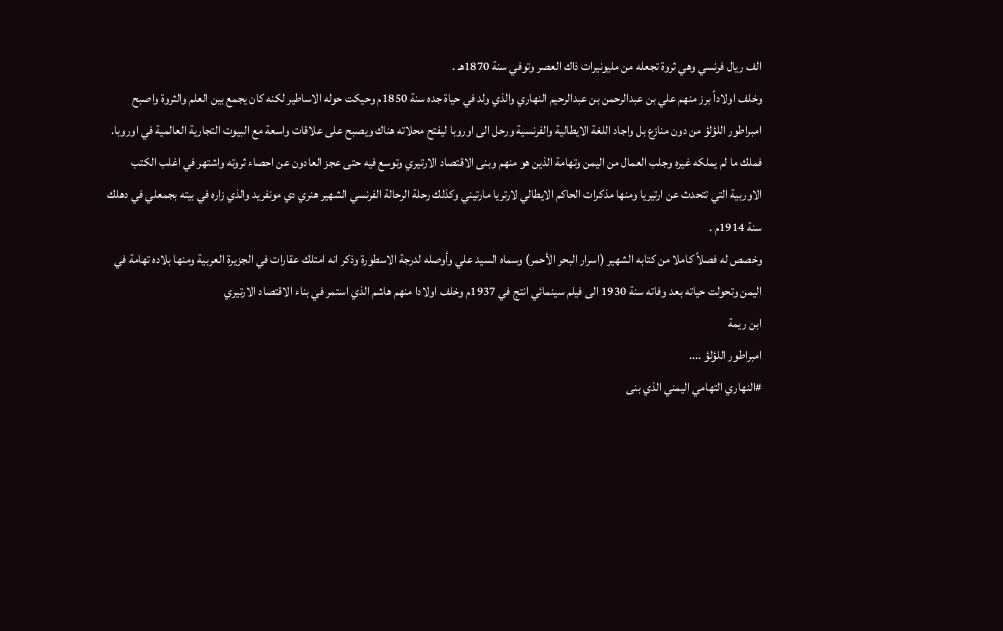الف ريال فرنسي وهي ثروة تجعله من مليونيرات ذاك العصر وتوفي سنة 1870هـ .
وخلف اولاداً برز منهم علي بن عبدالرحمن بن عبدالرحيم النهاري والذي ولد في حياة جده سنة 1850م وحيكت حوله الاساطير لكنه كان يجمع بين العلم والثروة واصبح امبراطور اللؤلؤ من دون منازع بل واجاد اللغة الايطالية والفرنسية ورحل الى اوروبا ليفتح محلاته هناك ويصبح على علاقات واسعة مع البيوت التجارية العالمية في اوروبا.
فملك ما لم يملكه غيره وجلب العمال من اليمن وتهامة الذين هو منهم وبنى الاقتصاد الارتيري وتوسع فيه حتى عجز العادون عن احصاء ثروته واشتهر في اغلب الكتب الاوربية التي تتحدث عن ارتيريا ومنها مذكرات الحاكم الايطالي لارتريا مارتيني وكذلك رحلة الرحالة الفرنسي الشهير هنري دي مونفريد والذي زاره في بيته بجمعلي في دهلك سنة 1914م .
وخصص له فصلاً كاملا من كتابه الشهير (اسرار البحر الأحمر) وسماه السيد علي وأوصله لدرجة الاسطورة وذكر انه امتلك عقارات في الجزيرة العربية ومنها بلاده تهامة في اليمن وتحولت حياته بعد وفاته سنة 1930 الى فيلم سينمائي انتج في 1937م وخلف اولادا منهم هاشم الذي استمر في بناء الاقتصاد الارتيري
ابن ريمة
امبراطور اللؤلؤ ....
#النهاري التهامي اليمني الذي بنى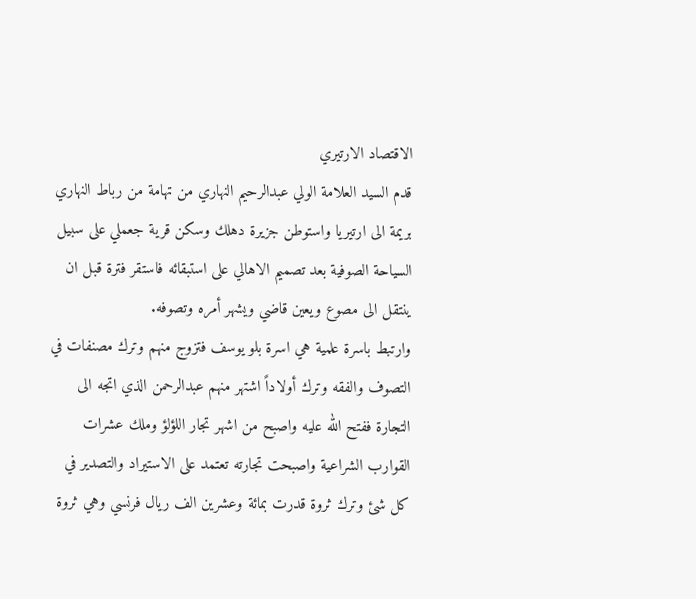الاقتصاد الارتيري
قدم السيد العلامة الولي عبدالرحيم النهاري من تهامة من رباط النهاري بريمة الى ارتيريا واستوطن جزيرة دهلك وسكن قرية جعملي على سبيل السياحة الصوفية بعد تصميم الاهالي على استبقائه فاستقر فترة قبل ان ينتقل الى مصوع ويعين قاضي ويشهر أمره وتصوفه.
وارتبط باسرة علمية هي اسرة بلو يوسف فتزوج منهم وترك مصنفات في التصوف والفقه وترك أولاداً اشتهر منهم عبدالرحمن الذي اتجه الى التجارة ففتح الله عليه واصبح من اشهر تجار اللؤلؤ وملك عشرات القوارب الشراعية واصبحت تجارته تعتمد على الاستيراد والتصدير في كل شئ وترك ثروة قدرت بمائة وعشرين الف ريال فرنسي وهي ثروة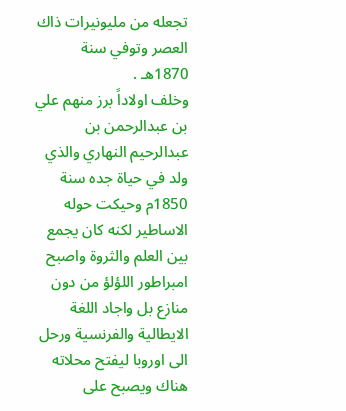تجعله من مليونيرات ذاك العصر وتوفي سنة 1870هـ .
وخلف اولاداً برز منهم علي بن عبدالرحمن بن عبدالرحيم النهاري والذي ولد في حياة جده سنة 1850م وحيكت حوله الاساطير لكنه كان يجمع بين العلم والثروة واصبح امبراطور اللؤلؤ من دون منازع بل واجاد اللغة الايطالية والفرنسية ورحل الى اوروبا ليفتح محلاته هناك ويصبح على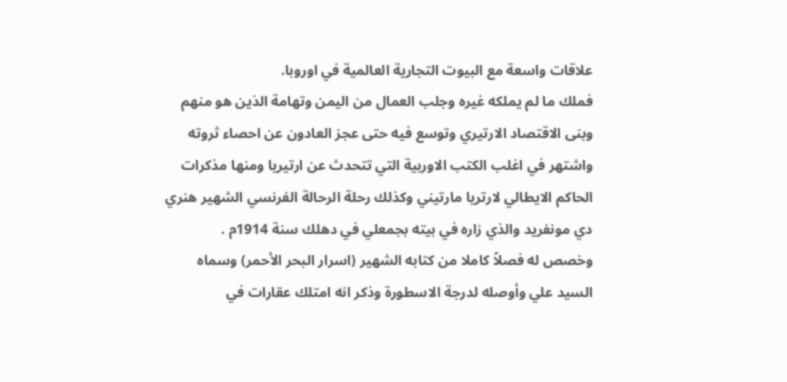علاقات واسعة مع البيوت التجارية العالمية في اوروبا.
فملك ما لم يملكه غيره وجلب العمال من اليمن وتهامة الذين هو منهم وبنى الاقتصاد الارتيري وتوسع فيه حتى عجز العادون عن احصاء ثروته واشتهر في اغلب الكتب الاوربية التي تتحدث عن ارتيريا ومنها مذكرات الحاكم الايطالي لارتريا مارتيني وكذلك رحلة الرحالة الفرنسي الشهير هنري دي مونفريد والذي زاره في بيته بجمعلي في دهلك سنة 1914م .
وخصص له فصلاً كاملا من كتابه الشهير (اسرار البحر الأحمر) وسماه السيد علي وأوصله لدرجة الاسطورة وذكر انه امتلك عقارات في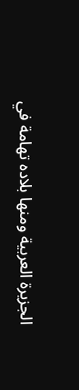الجزيرة العربية ومنها بلاده تهامة في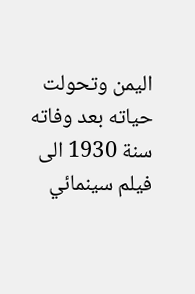اليمن وتحولت حياته بعد وفاته سنة 1930 الى فيلم سينمائي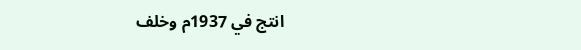انتج في 1937م وخلف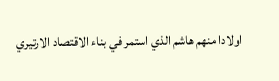اولادا منهم هاشم الذي استمر في بناء الاقتصاد الارتيري